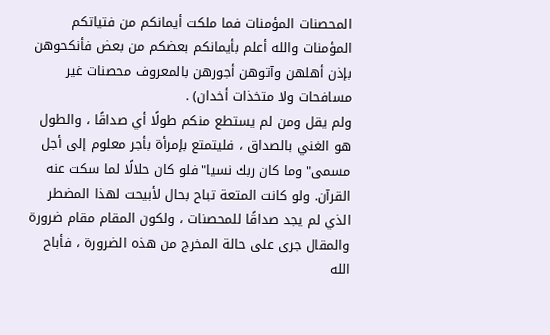المحصنات المؤمنات فما ملكت أيمانكم من فتياتكم المؤمنات والله أعلم بأيمانكم بعضكم من بعض فأنكحوهن بإذن أهلهن وآتوهن أجورهن بالمعروف محصنات غير مسافحات ولا متخذات أخدان) .
ولم يقل ومن لم يستطع منكم طولًا أي صداقًا ، والطول هو الغني بالصداق ، فليتمتع بإمرأة بأجر معلوم إلى أجل مسمى"وما كان ربك نسيا"فلو كان حلالًا لما سكت عنه القرآن. ولو كانت المتعة تباح بحال لأبيحت لهذا المضطر الذي لم يجد صداقًا للمحصنات ، ولكون المقام مقام ضرورة والمقال جرى على حالة المخرج من هذه الضرورة ، فأباح الله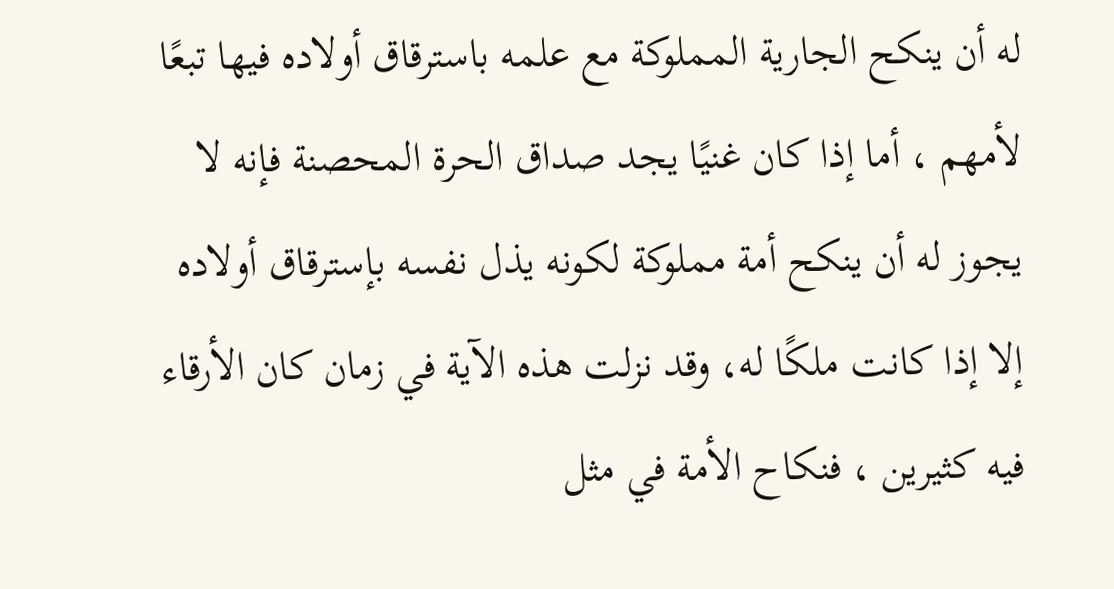له أن ينكح الجارية المملوكة مع علمه باسترقاق أولاده فيها تبعًا لأمهم ، أما إذا كان غنيًا يجد صداق الحرة المحصنة فإنه لا يجوز له أن ينكح أمة مملوكة لكونه يذل نفسه بإسترقاق أولاده إلا إذا كانت ملكًا له، وقد نزلت هذه الآية في زمان كان الأرقاء فيه كثيرين ، فنكاح الأمة في مثل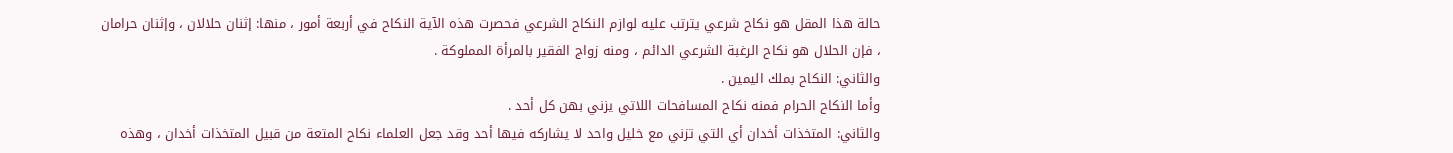حالة هذا المقل هو نكاح شرعي يترتب عليه لوازم النكاح الشرعي فحصرت هذه الآية النكاح في أربعة أمور ، منها: إثنان حلالان ، وإثنان حرامان ، فإن الحلال هو نكاح الرغبة الشرعي الدائم ، ومنه زواج الفقير بالمرأة المملوكة .
والثاني: النكاح بملك اليمين .
وأما النكاح الحرام فمنه نكاح المسافحات اللاتي يزني بهن كل أحد .
والثاني: المتخذات أخدان أي التي تزني مع خليل واحد لا يشاركه فيها أحد وقد جعل العلماء نكاح المتعة من قبيل المتخذات أخدان ، وهذه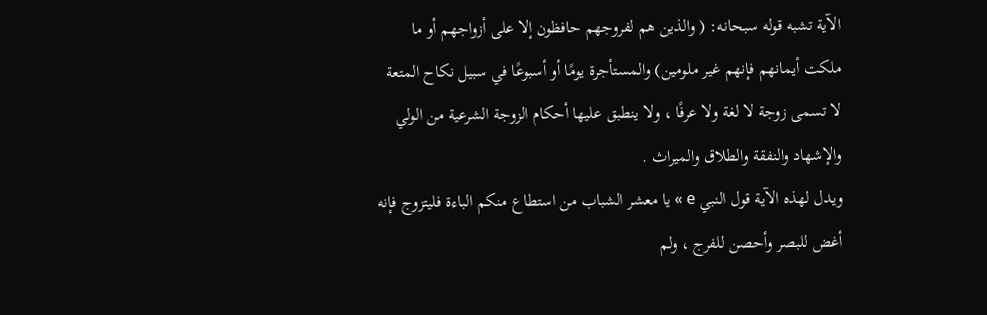الآية تشبه قوله سبحانه: ( والذين هم لفروجهم حافظون إلا على أزواجهم أو ما ملكت أيمانهم فإنهم غير ملومين) والمستأجرة يومًا أو أسبوعًا في سبيل نكاح المتعة لا تسمى زوجة لا لغة ولا عرفًا ، ولا ينطبق عليها أحكام الزوجة الشرعية من الولي والإشهاد والنفقة والطلاق والميراث .
ويدل لهذه الآية قول النبي e » يا معشر الشباب من استطاع منكم الباءة فليتزوج فإنه أغض للبصر وأحصن للفرج ، ولم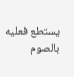يستطع فعليه بالصوم